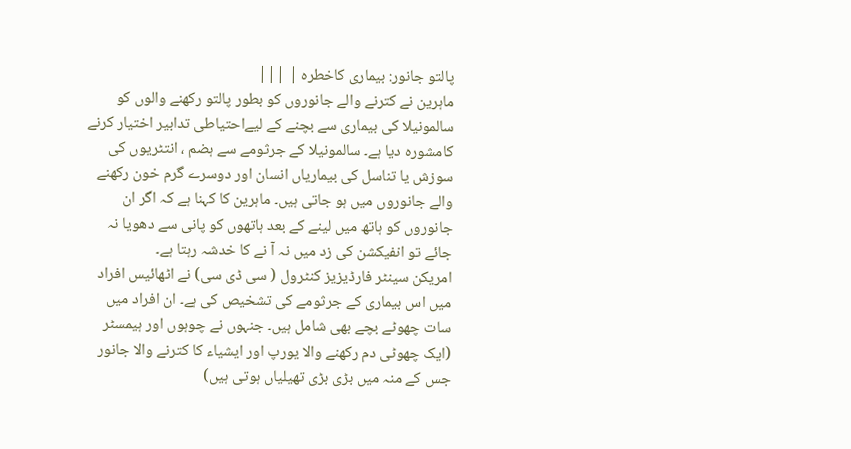پالتو جانور: بیماری کاخطرہ | |||
ماہرین نے کترنے والے جانوروں کو بطور پالتو رکھنے والوں کو سالمونیلا کی بیماری سے بچنے کے لیےاحتیاطی تدابیر اختیار کرنے کامشورہ دیا ہے۔ سالمونیلا کے جرثومے سے ہضم ، انتٹریوں کی سوزش یا تناسل کی بیماریاں انسان اور دوسرے گرم خون رکھنے والے جانوروں میں ہو جاتی ہیں۔ ماہرین کا کہنا ہے کہ اگر ان جانوروں کو ہاتھ میں لینے کے بعد ہاتھوں کو پانی سے دھویا نہ جائے تو انفیکشن کی زد میں نہ آ نے کا خدشہ رہتا ہے۔
امریکن سینٹر فارڈیزیز کنٹرول ( سی ڈی سی) نے اٹھائیس افراد میں اس بیماری کے جرثومے کی تشخیص کی ہے۔ ان افراد میں سات چھوٹے بچے بھی شامل ہیں۔ جنہوں نے چوہوں اور ہیمسٹر (ایک چھوٹی دم رکھنے والا یورپ اور ایشیاء کا کترنے والا جانور جس کے منہ میں بڑی بڑی تھیلیاں ہوتی ہیں)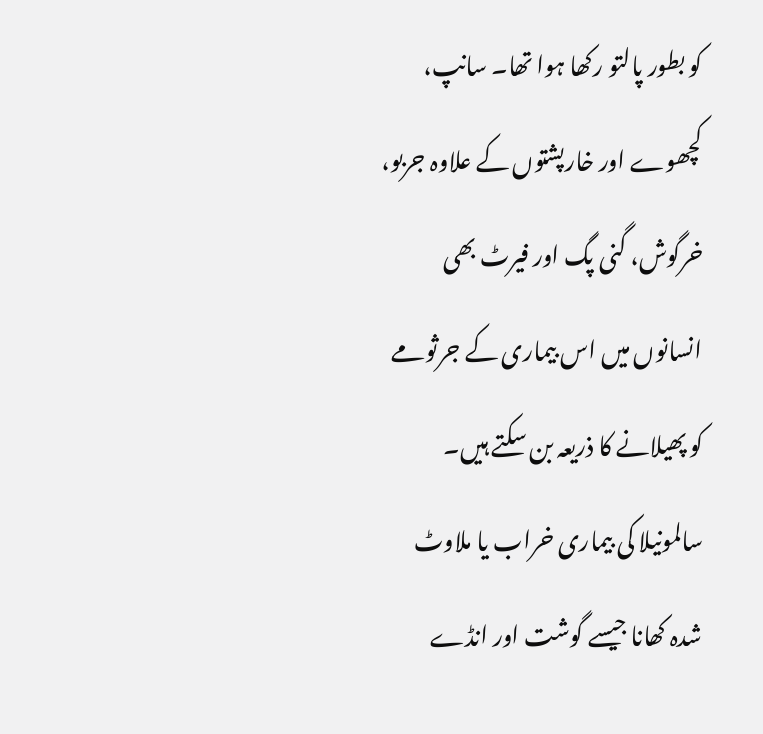کو بطور پالتو رکھا ہوا تھا۔ سانپ، کچھوے اور خارپشتوں کے علاوہ جربو، خرگوش، گنی پگ اور فیرٹ بھی انسانوں میں اس بیماری کے جرثومے کو پھیلانے کا ذریعہ بن سکتے ہیں۔ سالمونیلا کی بیماری خراب یا ملاوٹ شدہ کھانا جیسے گوشت اور انڈے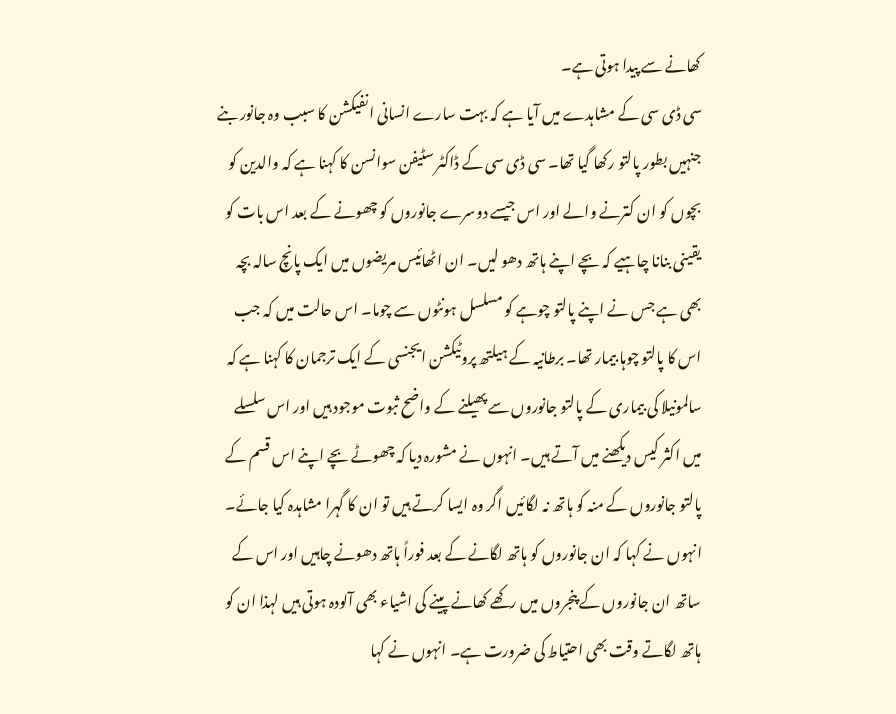کھانے سے پیدا ہوتی ہے۔
سی ڈی سی کے مشاہدے میں آیا ہے کہ بہت سارے انسانی انفیکشن کا سبب وہ جانور بنے جنہیں بطور پالتو رکھا گیا تھا۔ سی ڈی سی کے ڈاکٹر سٹیفن سوانسن کا کہنا ہے کہ والدین کو بچوں کو ان کترنے والے اور اس جیسے دوسرے جانوروں کو چھونے کے بعد اس بات کو یقینی بنانا چاہیے کہ بچے اپنے ہاتھ دھو لیں۔ ان اٹھائیس مریضوں میں ایک پانچ سالہ بچہ بھی ہے جس نے اپنے پالتو چوہے کو مسلسل ہونٹوں سے چوما۔ اس حالت میں کہ جب اس کا پالتو چوہا بیمار تھا۔ برطانیہ کے ہیلتھ پروٹیکشن ایجنسی کے ایک ترجمان کا کہنا ہے کہ سالمونیلا کی بیماری کے پالتو جانوروں سے پھیلنے کے واضح ثبوت موجود ہیں اور اس سلسلے میں اکثر کیس دیکھنے میں آتے ہیں۔ انہوں نے مشورہ دیا کہ چھوٹے بچے اپنے اس قسم کے پالتو جانوروں کے منہ کو ہاتھ نہ لگائیں اگر وہ ایسا کرتے ہیں تو ان کا گہرا مشاہدہ کیا جائے۔
انہوں نے کہا کہ ان جانوروں کو ہاتھ لگانے کے بعد فوراً ہاتھ دھونے چاہیں اور اس کے ساتھ ان جانوروں کے پنجروں میں رکھے کھانے پینے کی اشیاء بھی آلودہ ہوتی ہیں لہذا ان کو ہاتھ لگاتے وقت بھی احتیاط کی ضرورت ہے۔ انہوں نے کہا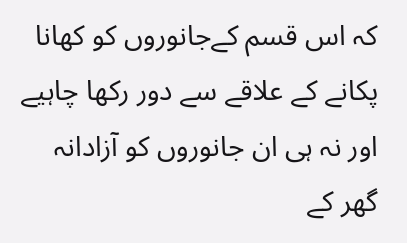کہ اس قسم کےجانوروں کو کھانا پکانے کے علاقے سے دور رکھا چاہیے اور نہ ہی ان جانوروں کو آزادانہ گھر کے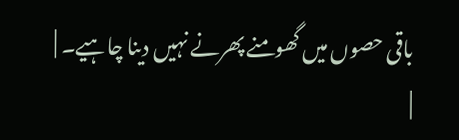باقی حصوں میں گھومنے پھرنے نہیں دینا چاہیے۔ |
|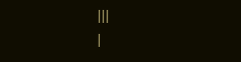|||
|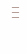|||